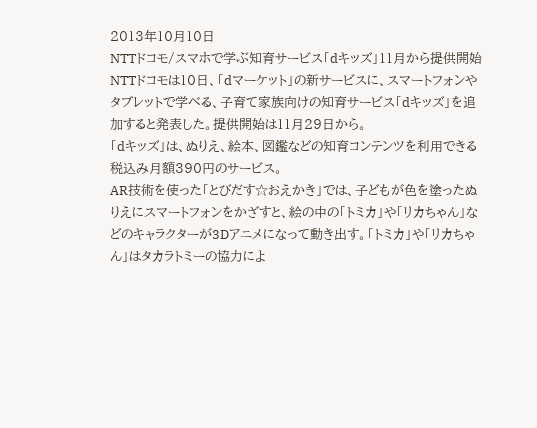2013年10月10日
NTTドコモ/スマホで学ぶ知育サービス「dキッズ」11月から提供開始
NTTドコモは10日、「dマーケット」の新サービスに、スマートフォンやタブレットで学べる、子育て家族向けの知育サービス「dキッズ」を追加すると発表した。提供開始は11月29日から。
「dキッズ」は、ぬりえ、絵本、図鑑などの知育コンテンツを利用できる税込み月額390円のサービス。
AR技術を使った「とびだす☆おえかき」では、子どもが色を塗ったぬりえにスマートフォンをかざすと、絵の中の「トミカ」や「リカちゃん」などのキャラクターが3Dアニメになって動き出す。「トミカ」や「リカちゃん」はタカラトミーの協力によ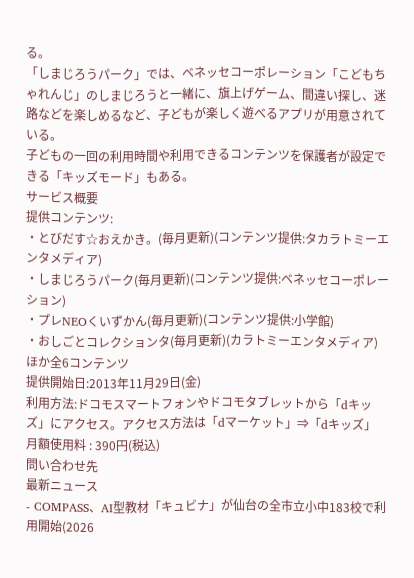る。
「しまじろうパーク」では、ベネッセコーポレーション「こどもちゃれんじ」のしまじろうと一緒に、旗上げゲーム、間違い探し、迷路などを楽しめるなど、子どもが楽しく遊べるアプリが用意されている。
子どもの一回の利用時間や利用できるコンテンツを保護者が設定できる「キッズモード」もある。
サービス概要
提供コンテンツ:
・とびだす☆おえかき。(毎月更新)(コンテンツ提供:タカラトミーエンタメディア)
・しまじろうパーク(毎月更新)(コンテンツ提供:ベネッセコーポレーション)
・プレNEOくいずかん(毎月更新)(コンテンツ提供:小学館)
・おしごとコレクションタ(毎月更新)(カラトミーエンタメディア)
ほか全6コンテンツ
提供開始日:2013年11月29日(金)
利用方法:ドコモスマートフォンやドコモタブレットから「dキッズ」にアクセス。アクセス方法は「dマーケット」⇒「dキッズ」
月額使用料 : 390円(税込)
問い合わせ先
最新ニュース
- COMPASS、AI型教材「キュビナ」が仙台の全市立小中183校で利用開始(2026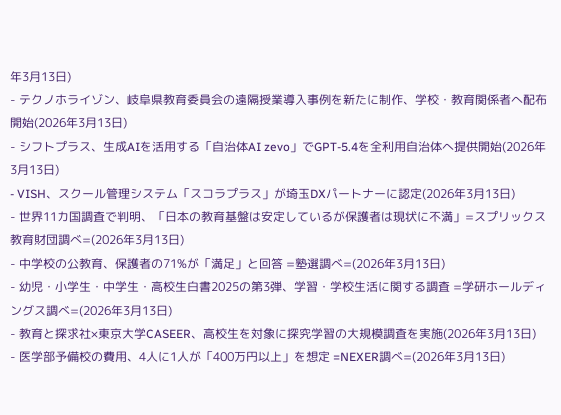年3月13日)
- テクノホライゾン、岐阜県教育委員会の遠隔授業導入事例を新たに制作、学校・教育関係者へ配布開始(2026年3月13日)
- シフトプラス、生成AIを活用する「自治体AI zevo」でGPT-5.4を全利用自治体へ提供開始(2026年3月13日)
- VISH、スクール管理システム「スコラプラス」が埼玉DXパートナーに認定(2026年3月13日)
- 世界11カ国調査で判明、「日本の教育基盤は安定しているが保護者は現状に不満」=スプリックス教育財団調べ=(2026年3月13日)
- 中学校の公教育、保護者の71%が「満足」と回答 =塾選調べ=(2026年3月13日)
- 幼児・小学生・中学生・高校生白書2025の第3弾、学習・学校生活に関する調査 =学研ホールディングス調べ=(2026年3月13日)
- 教育と探求社×東京大学CASEER、高校生を対象に探究学習の大規模調査を実施(2026年3月13日)
- 医学部予備校の費用、4人に1人が「400万円以上」を想定 =NEXER調べ=(2026年3月13日)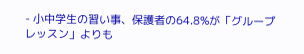- 小中学生の習い事、保護者の64.8%が「グループレッスン」よりも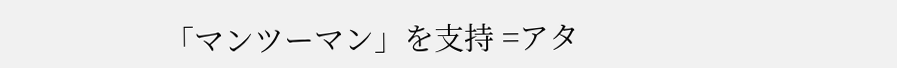「マンツーマン」を支持 =アタ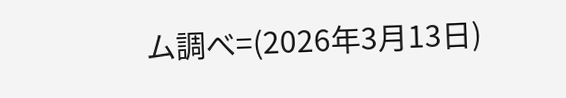ム調べ=(2026年3月13日)